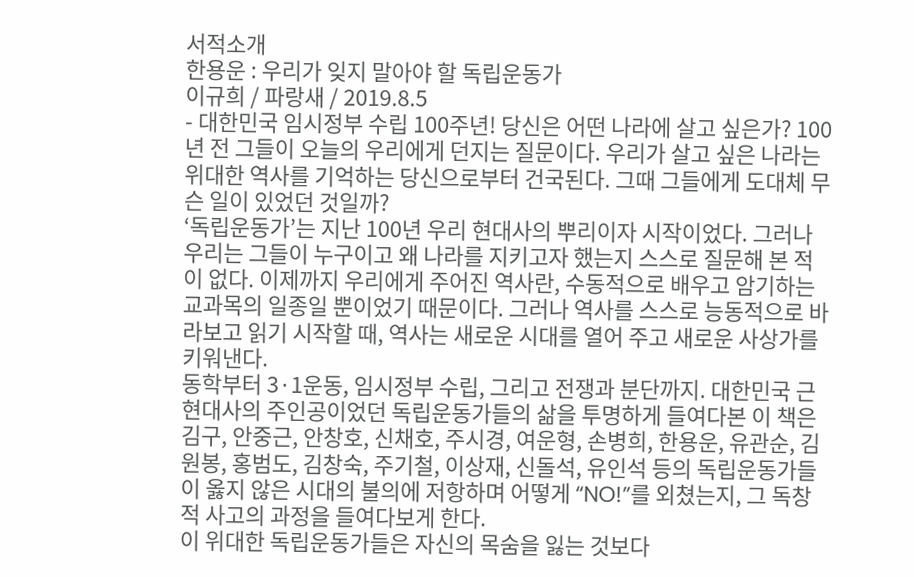서적소개
한용운 : 우리가 잊지 말아야 할 독립운동가
이규희 / 파랑새 / 2019.8.5
- 대한민국 임시정부 수립 100주년! 당신은 어떤 나라에 살고 싶은가? 100년 전 그들이 오늘의 우리에게 던지는 질문이다. 우리가 살고 싶은 나라는
위대한 역사를 기억하는 당신으로부터 건국된다. 그때 그들에게 도대체 무슨 일이 있었던 것일까?
‘독립운동가’는 지난 100년 우리 현대사의 뿌리이자 시작이었다. 그러나 우리는 그들이 누구이고 왜 나라를 지키고자 했는지 스스로 질문해 본 적이 없다. 이제까지 우리에게 주어진 역사란, 수동적으로 배우고 암기하는 교과목의 일종일 뿐이었기 때문이다. 그러나 역사를 스스로 능동적으로 바라보고 읽기 시작할 때, 역사는 새로운 시대를 열어 주고 새로운 사상가를 키워낸다.
동학부터 3·1운동, 임시정부 수립, 그리고 전쟁과 분단까지. 대한민국 근현대사의 주인공이었던 독립운동가들의 삶을 투명하게 들여다본 이 책은 김구, 안중근, 안창호, 신채호, 주시경, 여운형, 손병희, 한용운, 유관순, 김원봉, 홍범도, 김창숙, 주기철, 이상재, 신돌석, 유인석 등의 독립운동가들이 옳지 않은 시대의 불의에 저항하며 어떻게 “NO!”를 외쳤는지, 그 독창적 사고의 과정을 들여다보게 한다.
이 위대한 독립운동가들은 자신의 목숨을 잃는 것보다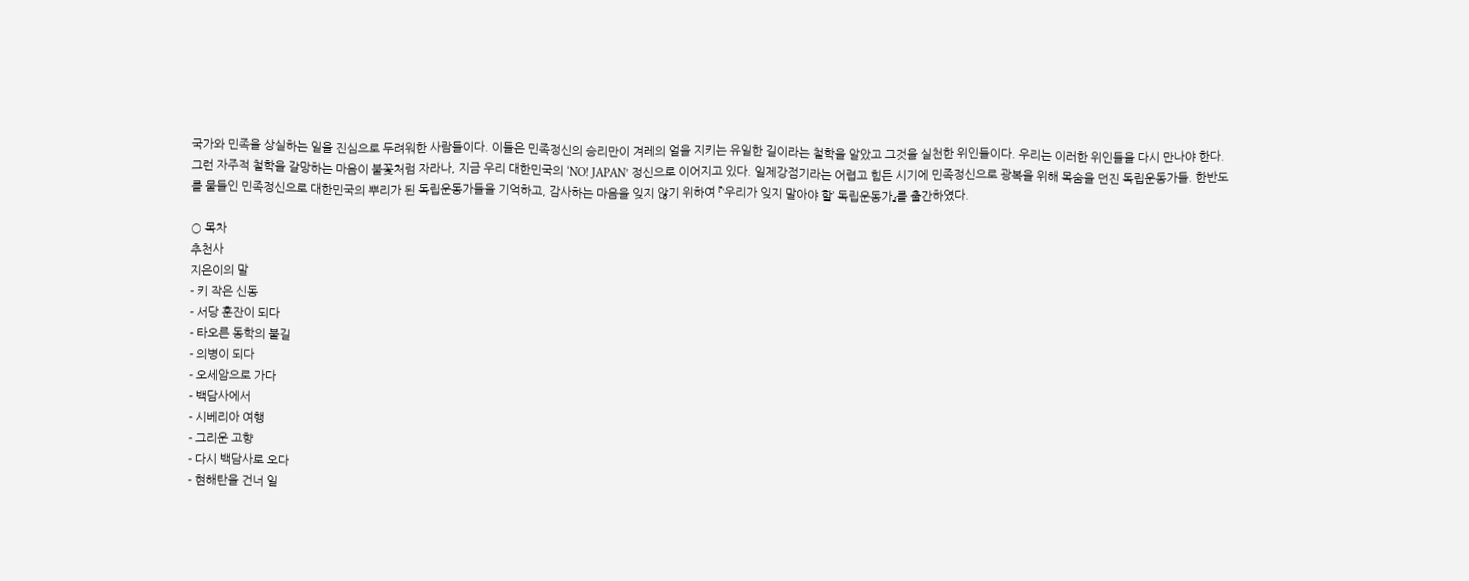국가와 민족을 상실하는 일을 진심으로 두려워한 사람들이다. 이들은 민족정신의 승리만이 겨레의 얼을 지키는 유일한 길이라는 철학을 알았고 그것을 실천한 위인들이다. 우리는 이러한 위인들을 다시 만나야 한다. 그런 자주적 철학을 갈망하는 마음이 불꽃처럼 자라나, 지금 우리 대한민국의 ‘NO! JAPAN’ 정신으로 이어지고 있다. 일제강점기라는 어렵고 힘든 시기에 민족정신으로 광복을 위해 목숨을 던진 독립운동가들. 한반도를 물들인 민족정신으로 대한민국의 뿌리가 된 독립운동가들을 기억하고, 감사하는 마음을 잊지 않기 위하여 『‘우리가 잊지 말아야 할’ 독립운동가』를 출간하였다.

○ 목차
추천사
지은이의 말
- 키 작은 신동
- 서당 훈잔이 되다
- 타오른 동학의 불길
- 의병이 되다
- 오세암으로 가다
- 백담사에서
- 시베리아 여행
- 그리운 고향
- 다시 백담사로 오다
- 현해탄을 건너 일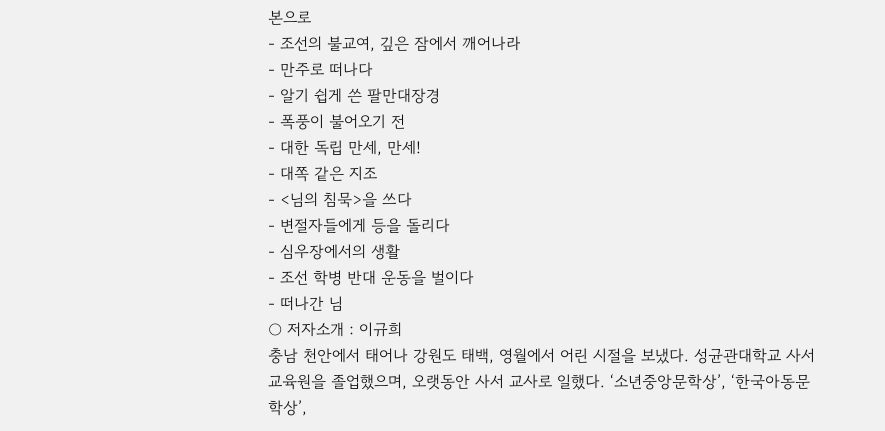본으로
- 조선의 불교여, 깊은 잠에서 깨어나라
- 만주로 떠나다
- 알기 쉽게 쓴 팔만대장경
- 폭풍이 불어오기 전
- 대한 독립 만세, 만세!
- 대쪽 같은 지조
- <님의 침묵>을 쓰다
- 변절자들에게 등을 돌리다
- 심우장에서의 생활
- 조선 학병 반대 운동을 벌이다
- 떠나간 님
○ 저자소개 : 이규희
충남 천안에서 태어나 강원도 태백, 영월에서 어린 시절을 보냈다. 성균관대학교 사서교육원을 졸업했으며, 오랫동안 사서 교사로 일했다. ‘소년중앙문학상’, ‘한국아동문학상’,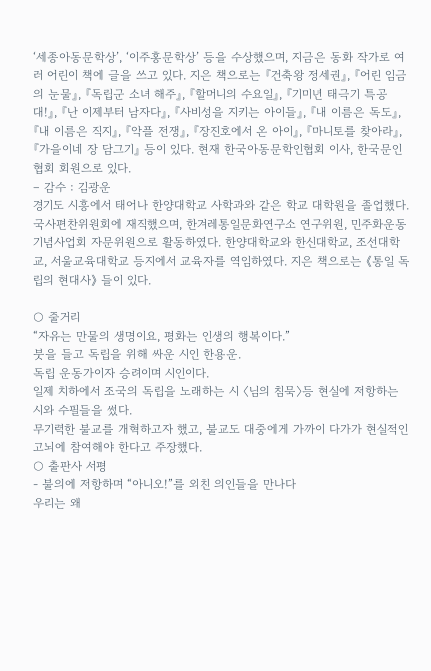‘세종아동문학상’, ‘이주홍문학상’ 등을 수상했으며, 지금은 동화 작가로 여러 어린이 책에 글을 쓰고 있다. 지은 책으로는 『건축왕 정세권』, 『어린 임금의 눈물』, 『독립군 소녀 해주』, 『할머니의 수요일』, 『기미년 태극기 특공대!』, 『난 이제부터 남자다』, 『사비성을 지키는 아이들』, 『내 이름은 독도』, 『내 이름은 직지』, 『악플 전쟁』, 『장진호에서 온 아이』, 『마니토를 찾아라』, 『가을이네 장 담그기』 등이 있다. 현재 한국아동문학인협회 이사, 한국문인협회 회원으로 있다.
– 감수 : 김광운
경기도 시흥에서 태어나 한양대학교 사학과와 같은 학교 대학원을 졸업했다. 국사편찬위원회에 재직했으며, 한겨레통일문화연구소 연구위원, 민주화운동기념사업회 자문위원으로 활동하였다. 한양대학교와 한신대학교, 조선대학교, 서울교육대학교 등지에서 교육자를 역임하였다. 지은 책으로는 《통일 독립의 현대사》 들이 있다.

○ 줄거리
“자유는 만물의 생명이요, 평화는 인생의 행복이다.”
붓을 들고 독립을 위해 싸운 시인 한용운.
독립 운동가이자 승려이며 시인이다.
일제 치하에서 조국의 독립을 노래하는 시 〈님의 침묵〉등 현실에 저항하는 시와 수필들을 썼다.
무기력한 불교를 개혁하고자 했고, 불교도 대중에게 가까이 다가가 현실적인 고뇌에 참여해야 한다고 주장했다.
○ 출판사 서평
- 불의에 저항하며 “아니오!”를 외친 의인들을 만나다
우리는 왜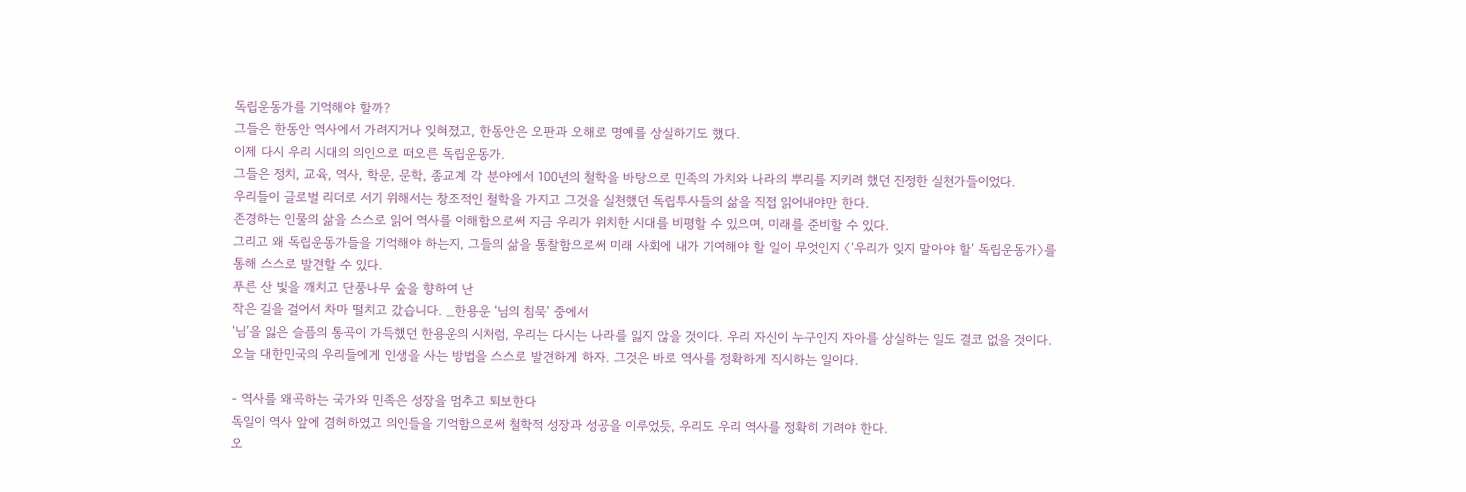독립운동가를 기억해야 할까?
그들은 한동안 역사에서 가려지거나 잊혀졌고, 한동안은 오판과 오해로 명예를 상실하기도 했다.
이제 다시 우리 시대의 의인으로 떠오른 독립운동가.
그들은 정치, 교육, 역사, 학문, 문학, 종교계 각 분야에서 100년의 철학을 바탕으로 민족의 가치와 나라의 뿌리를 지키려 했던 진정한 실천가들이었다.
우리들이 글로벌 리더로 서기 위해서는 창조적인 철학을 가지고 그것을 실천했던 독립투사들의 삶을 직접 읽어내야만 한다.
존경하는 인물의 삶을 스스로 읽어 역사를 이해함으로써 지금 우리가 위치한 시대를 비평할 수 있으며, 미래를 준비할 수 있다.
그리고 왜 독립운동가들을 기억해야 하는지, 그들의 삶을 통찰함으로써 미래 사회에 내가 기여해야 할 일이 무엇인지 〈‘우리가 잊지 말아야 할’ 독립운동가〉를 통해 스스로 발견할 수 있다.
푸른 산 빛을 깨치고 단풍나무 숲을 향하여 난
작은 길을 걸어서 차마 떨치고 갔습니다. _한용운 ‘님의 침묵’ 중에서
‘님’을 잃은 슬픔의 통곡이 가득했던 한용운의 시처럼, 우리는 다시는 나라를 잃지 않을 것이다. 우리 자신이 누구인지 자아를 상실하는 일도 결코 없을 것이다.
오늘 대한민국의 우리들에게 인생을 사는 방법을 스스로 발견하게 하자. 그것은 바로 역사를 정확하게 직시하는 일이다.

- 역사를 왜곡하는 국가와 민족은 성장을 멈추고 퇴보한다
독일이 역사 앞에 겸허하였고 의인들을 기억함으로써 철학적 성장과 성공을 이루었듯, 우리도 우리 역사를 정확히 기려야 한다.
오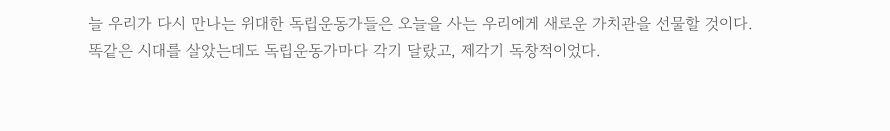늘 우리가 다시 만나는 위대한 독립운동가들은 오늘을 사는 우리에게 새로운 가치관을 선물할 것이다.
똑같은 시대를 살았는데도 독립운동가마다 각기 달랐고, 제각기 독창적이었다.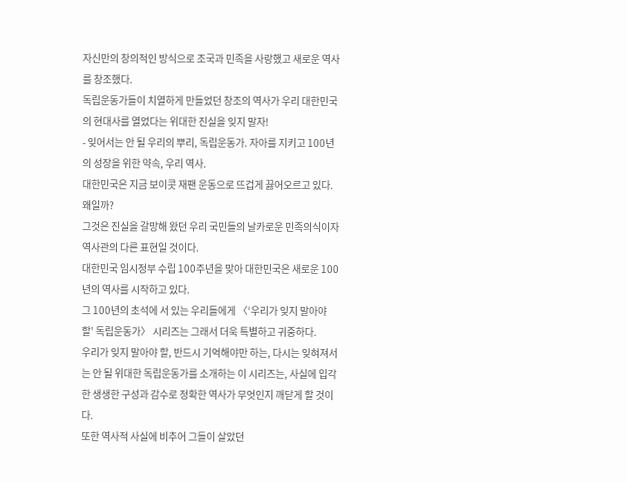자신만의 창의적인 방식으로 조국과 민족을 사랑했고 새로운 역사를 창조했다.
독립운동가들이 치열하게 만들었던 창조의 역사가 우리 대한민국의 현대사를 열었다는 위대한 진실을 잊지 말자!
- 잊어서는 안 될 우리의 뿌리, 독립운동가. 자아를 지키고 100년의 성장을 위한 약속, 우리 역사.
대한민국은 지금 보이콧 재팬 운동으로 뜨겁게 끓어오르고 있다.
왜일까?
그것은 진실을 갈망해 왔던 우리 국민들의 날카로운 민족의식이자 역사관의 다른 표현일 것이다.
대한민국 임시정부 수립 100주년을 맞아 대한민국은 새로운 100년의 역사를 시작하고 있다.
그 100년의 초석에 서 있는 우리들에게 〈‘우리가 잊지 말아야 할’ 독립운동가〉 시리즈는 그래서 더욱 특별하고 귀중하다.
우리가 잊지 말아야 할, 반드시 기억해야만 하는, 다시는 잊혀져서는 안 될 위대한 독립운동가를 소개하는 이 시리즈는, 사실에 입각한 생생한 구성과 감수로 정확한 역사가 무엇인지 깨닫게 할 것이다.
또한 역사적 사실에 비추어 그들이 살았던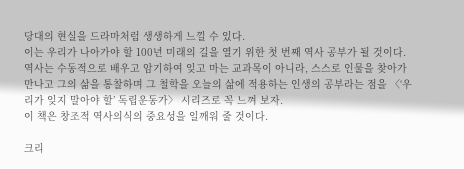당대의 현실을 드라마처럼 생생하게 느낄 수 있다.
이는 우리가 나아가야 할 100년 미래의 길을 열기 위한 첫 번째 역사 공부가 될 것이다.
역사는 수동적으로 배우고 암기하여 잊고 마는 교과목이 아니라, 스스로 인물을 찾아가 만나고 그의 삶을 통찰하며 그 철학을 오늘의 삶에 적용하는 인생의 공부라는 점을 〈‘우리가 잊지 말아야 할’ 독립운동가〉 시리즈로 꼭 느껴 보자.
이 책은 창조적 역사의식의 중요성을 일깨워 줄 것이다.

크리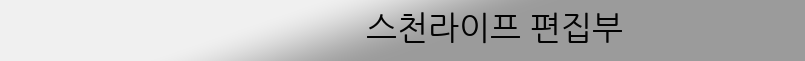스천라이프 편집부